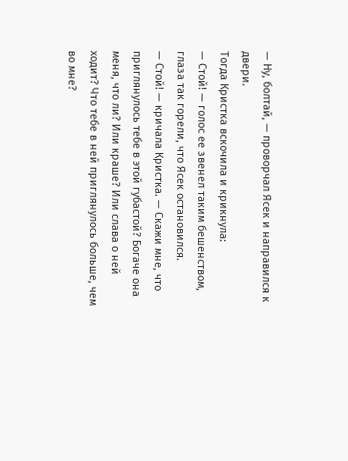— Ну, болтай, — проворчал Ясек и направился к двери.
Тогда Кристка вскочила и крикнула:
— Стой! — голос ее звенел таким бешенством, глаза так горели, что Ясек остановился.
— Стой! — кричала Кристка. — Скажи мне, что приглянулось тебе в этой губастой? Богаче она меня, что ли? Или краше? Или слава о ней ходит? Что тебе в ней приглянулось больше, чем во мне?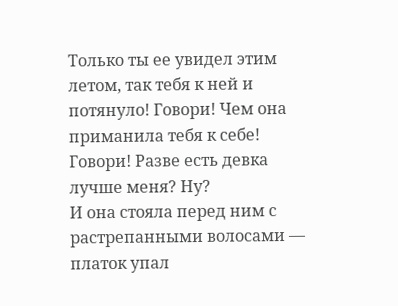Только ты ее увидел этим летом, так тебя к ней и потянуло! Говори! Чем она приманила тебя к себе! Говори! Разве есть девка лучше меня? Ну?
И она стояла перед ним с растрепанными волосами — платок упал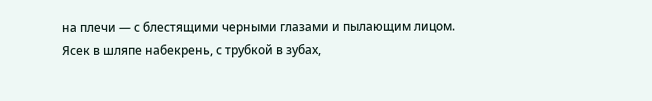на плечи — с блестящими черными глазами и пылающим лицом.
Ясек в шляпе набекрень, с трубкой в зубах,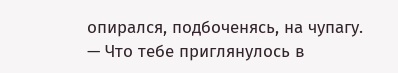опирался, подбоченясь, на чупагу.
— Что тебе приглянулось в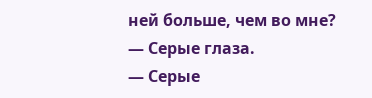ней больше, чем во мне?
— Серые глаза.
— Серые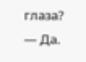глаза?
— Да.